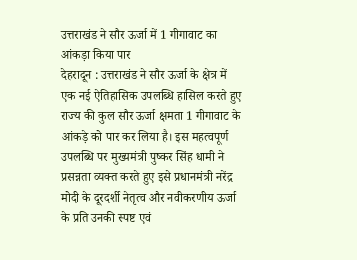उत्तराखंड ने सौर ऊर्जा में 1 गीगावाट का आंकड़ा किया पार
देहरादून : उत्तराखंड ने सौर ऊर्जा के क्षेत्र में एक नई ऐतिहासिक उपलब्धि हासिल करते हुए राज्य की कुल सौर ऊर्जा क्षमता 1 गीगावाट के आंकड़े को पार कर लिया है। इस महत्वपूर्ण उपलब्धि पर मुख्यमंत्री पुष्कर सिंह धामी ने प्रसन्नता व्यक्त करते हुए इसे प्रधानमंत्री नरेंद्र मोदी के दूरदर्शी नेतृत्व और नवीकरणीय ऊर्जा के प्रति उनकी स्पष्ट एवं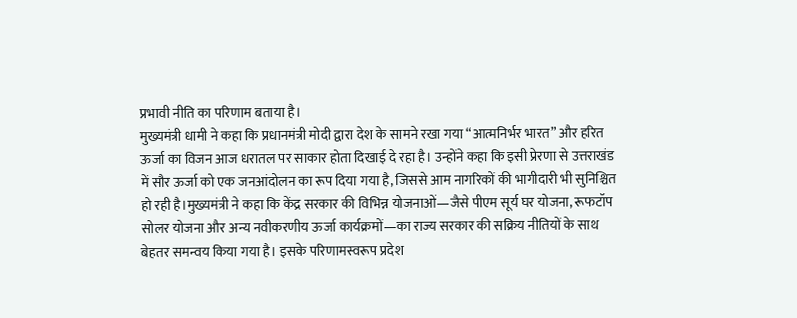प्रभावी नीति का परिणाम बताया है।
मुख्यमंत्री धामी ने कहा कि प्रधानमंत्री मोदी द्वारा देश के सामने रखा गया “आत्मनिर्भर भारत” और हरित ऊर्जा का विजन आज धरातल पर साकार होता दिखाई दे रहा है। उन्होंने कहा कि इसी प्रेरणा से उत्तराखंड में सौर ऊर्जा को एक जनआंदोलन का रूप दिया गया है, जिससे आम नागरिकों की भागीदारी भी सुनिश्चित हो रही है।मुख्यमंत्री ने कहा कि केंद्र सरकार की विभिन्न योजनाओं—जैसे पीएम सूर्य घर योजना, रूफटॉप सोलर योजना और अन्य नवीकरणीय ऊर्जा कार्यक्रमों—का राज्य सरकार की सक्रिय नीतियों के साथ बेहतर समन्वय किया गया है। इसके परिणामस्वरूप प्रदेश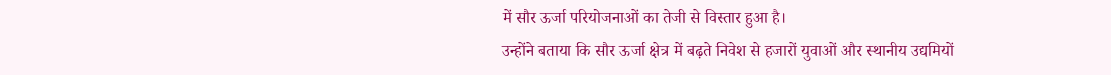में सौर ऊर्जा परियोजनाओं का तेजी से विस्तार हुआ है।
उन्होंने बताया कि सौर ऊर्जा क्षेत्र में बढ़ते निवेश से हजारों युवाओं और स्थानीय उद्यमियों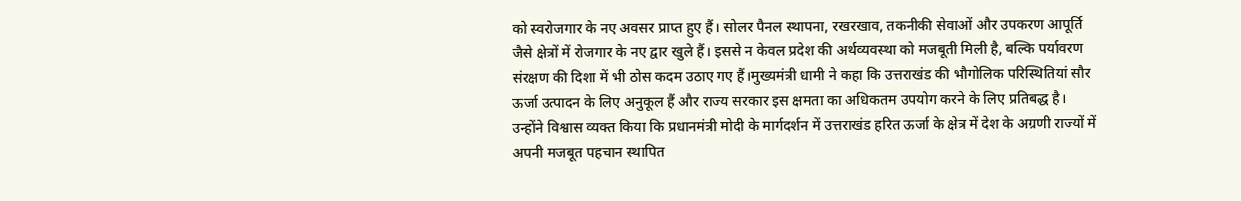को स्वरोजगार के नए अवसर प्राप्त हुए हैं। सोलर पैनल स्थापना, रखरखाव, तकनीकी सेवाओं और उपकरण आपूर्ति जैसे क्षेत्रों में रोजगार के नए द्वार खुले हैं। इससे न केवल प्रदेश की अर्थव्यवस्था को मजबूती मिली है, बल्कि पर्यावरण संरक्षण की दिशा में भी ठोस कदम उठाए गए हैं।मुख्यमंत्री धामी ने कहा कि उत्तराखंड की भौगोलिक परिस्थितियां सौर ऊर्जा उत्पादन के लिए अनुकूल हैं और राज्य सरकार इस क्षमता का अधिकतम उपयोग करने के लिए प्रतिबद्ध है। उन्होंने विश्वास व्यक्त किया कि प्रधानमंत्री मोदी के मार्गदर्शन में उत्तराखंड हरित ऊर्जा के क्षेत्र में देश के अग्रणी राज्यों में अपनी मजबूत पहचान स्थापित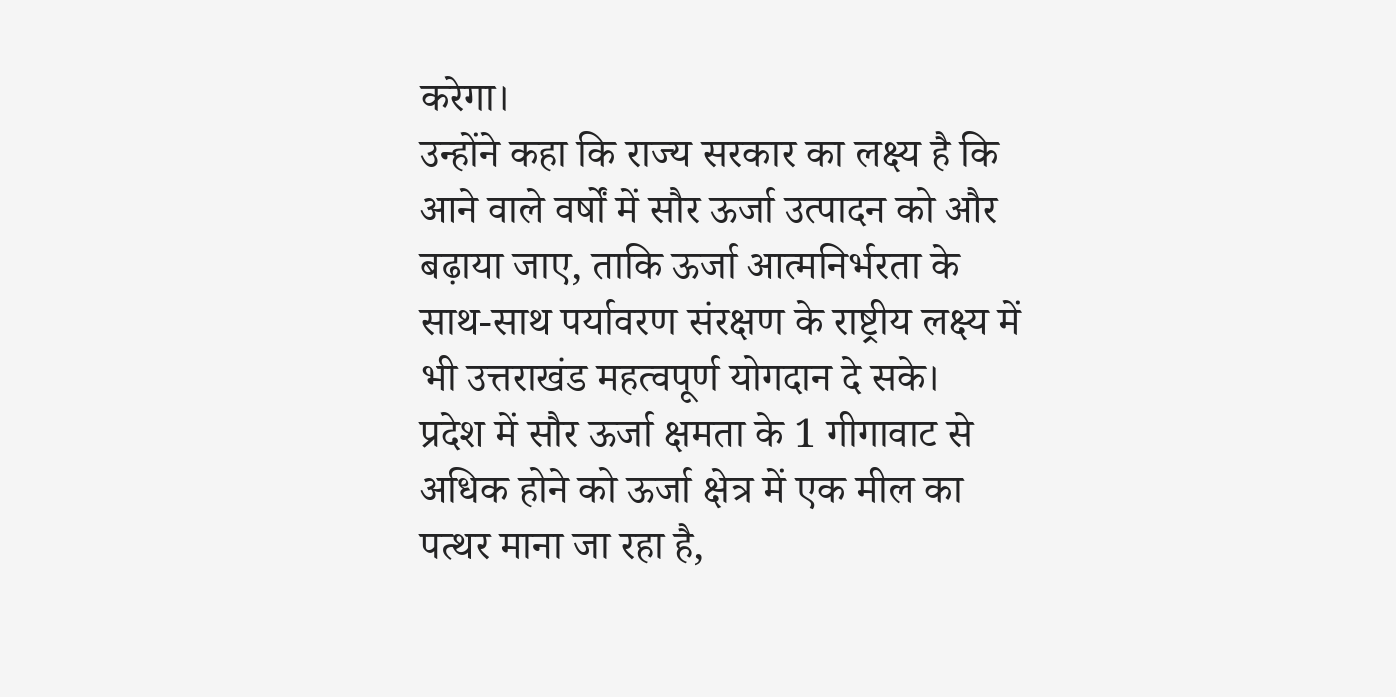करेगा।
उन्होंने कहा कि राज्य सरकार का लक्ष्य है कि आने वाले वर्षों में सौर ऊर्जा उत्पादन को और बढ़ाया जाए, ताकि ऊर्जा आत्मनिर्भरता के साथ-साथ पर्यावरण संरक्षण के राष्ट्रीय लक्ष्य में भी उत्तराखंड महत्वपूर्ण योगदान दे सके।
प्रदेश में सौर ऊर्जा क्षमता के 1 गीगावाट से अधिक होने को ऊर्जा क्षेत्र में एक मील का पत्थर माना जा रहा है,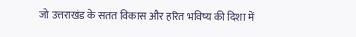जो उत्तराखंड के सतत विकास और हरित भविष्य की दिशा में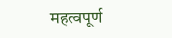महत्वपूर्ण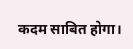कदम साबित होगा।